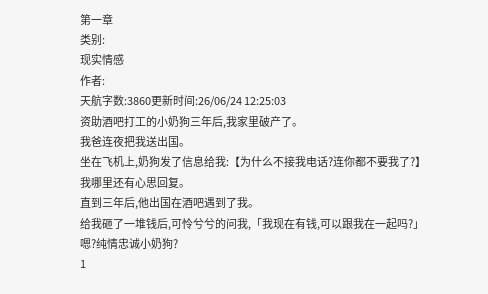第一章
类别:
现实情感
作者:
天航字数:3860更新时间:26/06/24 12:25:03
资助酒吧打工的小奶狗三年后,我家里破产了。
我爸连夜把我送出国。
坐在飞机上,奶狗发了信息给我:【为什么不接我电话?连你都不要我了?】
我哪里还有心思回复。
直到三年后,他出国在酒吧遇到了我。
给我砸了一堆钱后,可怜兮兮的问我,「我现在有钱,可以跟我在一起吗?」
嗯?纯情忠诚小奶狗?
1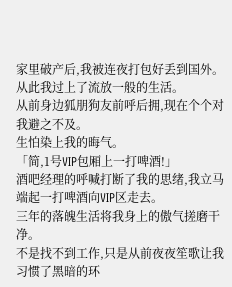家里破产后,我被连夜打包好丢到国外。
从此我过上了流放一般的生活。
从前身边狐朋狗友前呼后拥,现在个个对我避之不及。
生怕染上我的晦气。
「简,1号VIP包厢上一打啤酒!」
酒吧经理的呼喊打断了我的思绪,我立马端起一打啤酒向VIP区走去。
三年的落魄生活将我身上的傲气搓磨干净。
不是找不到工作,只是从前夜夜笙歌让我习惯了黑暗的环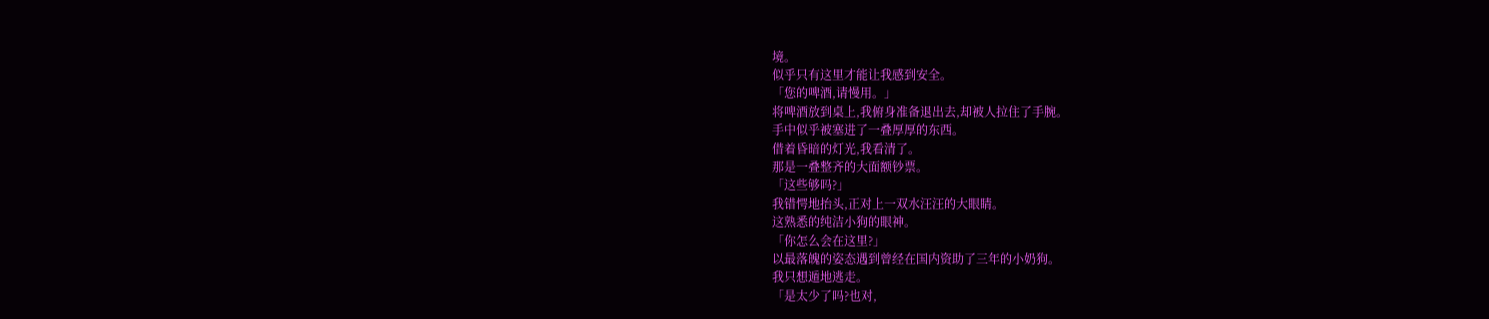境。
似乎只有这里才能让我感到安全。
「您的啤酒,请慢用。」
将啤酒放到桌上,我俯身准备退出去,却被人拉住了手腕。
手中似乎被塞进了一叠厚厚的东西。
借着昏暗的灯光,我看清了。
那是一叠整齐的大面额钞票。
「这些够吗?」
我错愕地抬头,正对上一双水汪汪的大眼睛。
这熟悉的纯洁小狗的眼神。
「你怎么会在这里?」
以最落魄的姿态遇到曾经在国内资助了三年的小奶狗。
我只想遁地逃走。
「是太少了吗?也对,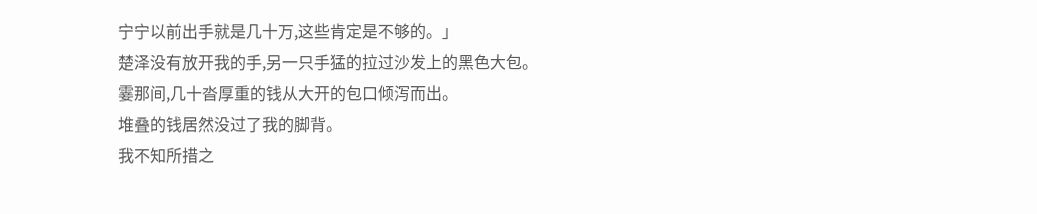宁宁以前出手就是几十万,这些肯定是不够的。」
楚泽没有放开我的手,另一只手猛的拉过沙发上的黑色大包。
霎那间,几十沓厚重的钱从大开的包口倾泻而出。
堆叠的钱居然没过了我的脚背。
我不知所措之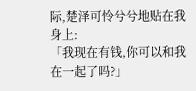际,楚泽可怜兮兮地贴在我身上:
「我现在有钱,你可以和我在一起了吗?」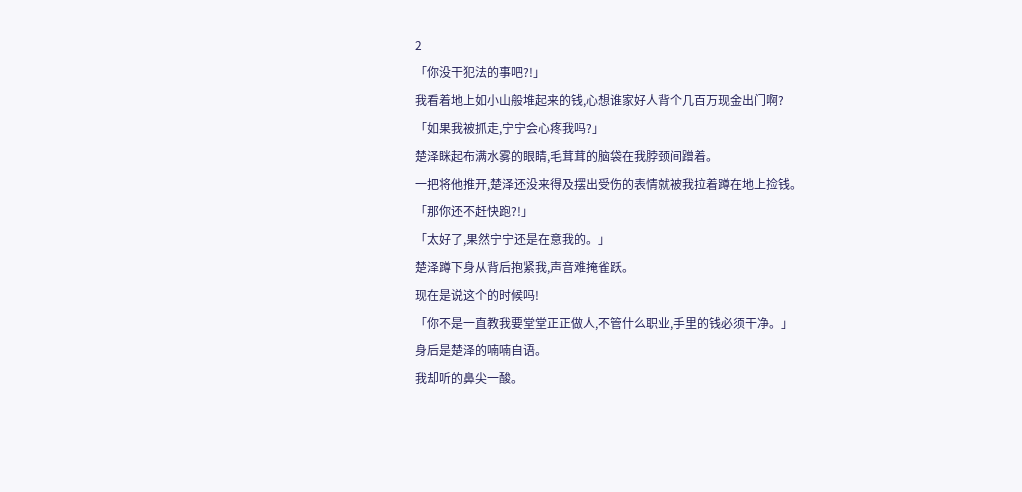2
「你没干犯法的事吧?!」
我看着地上如小山般堆起来的钱,心想谁家好人背个几百万现金出门啊?
「如果我被抓走,宁宁会心疼我吗?」
楚泽眯起布满水雾的眼睛,毛茸茸的脑袋在我脖颈间蹭着。
一把将他推开,楚泽还没来得及摆出受伤的表情就被我拉着蹲在地上捡钱。
「那你还不赶快跑?!」
「太好了,果然宁宁还是在意我的。」
楚泽蹲下身从背后抱紧我,声音难掩雀跃。
现在是说这个的时候吗!
「你不是一直教我要堂堂正正做人,不管什么职业,手里的钱必须干净。」
身后是楚泽的喃喃自语。
我却听的鼻尖一酸。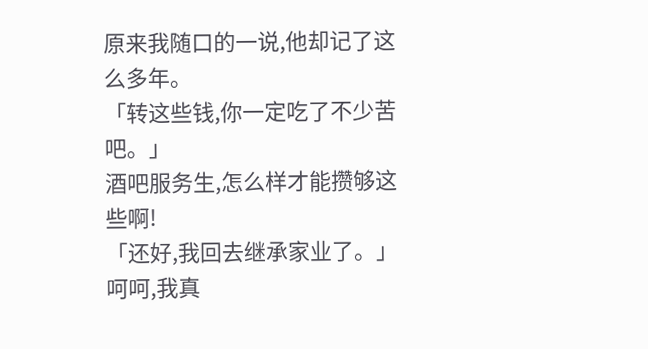原来我随口的一说,他却记了这么多年。
「转这些钱,你一定吃了不少苦吧。」
酒吧服务生,怎么样才能攒够这些啊!
「还好,我回去继承家业了。」
呵呵,我真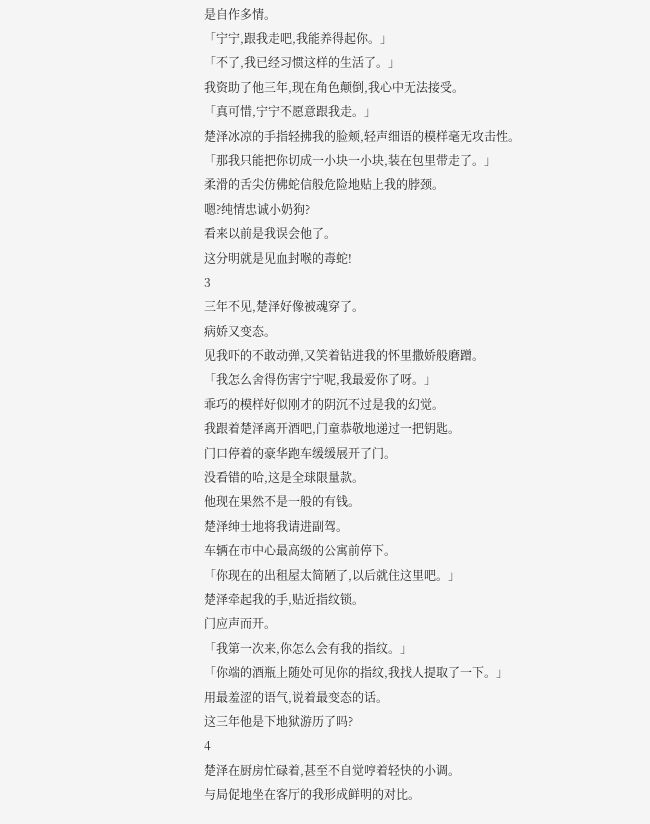是自作多情。
「宁宁,跟我走吧,我能养得起你。」
「不了,我已经习惯这样的生活了。」
我资助了他三年,现在角色颠倒,我心中无法接受。
「真可惜,宁宁不愿意跟我走。」
楚泽冰凉的手指轻拂我的脸颊,轻声细语的模样毫无攻击性。
「那我只能把你切成一小块一小块,装在包里带走了。」
柔滑的舌尖仿佛蛇信般危险地贴上我的脖颈。
嗯?纯情忠诚小奶狗?
看来以前是我误会他了。
这分明就是见血封喉的毒蛇!
3
三年不见,楚泽好像被魂穿了。
病娇又变态。
见我吓的不敢动弹,又笑着钻进我的怀里撒娇般磨蹭。
「我怎么舍得伤害宁宁呢,我最爱你了呀。」
乖巧的模样好似刚才的阴沉不过是我的幻觉。
我跟着楚泽离开酒吧,门童恭敬地递过一把钥匙。
门口停着的豪华跑车缓缓展开了门。
没看错的哈,这是全球限量款。
他现在果然不是一般的有钱。
楚泽绅士地将我请进副驾。
车辆在市中心最高级的公寓前停下。
「你现在的出租屋太简陋了,以后就住这里吧。」
楚泽牵起我的手,贴近指纹锁。
门应声而开。
「我第一次来,你怎么会有我的指纹。」
「你端的酒瓶上随处可见你的指纹,我找人提取了一下。」
用最羞涩的语气,说着最变态的话。
这三年他是下地狱游历了吗?
4
楚泽在厨房忙碌着,甚至不自觉哼着轻快的小调。
与局促地坐在客厅的我形成鲜明的对比。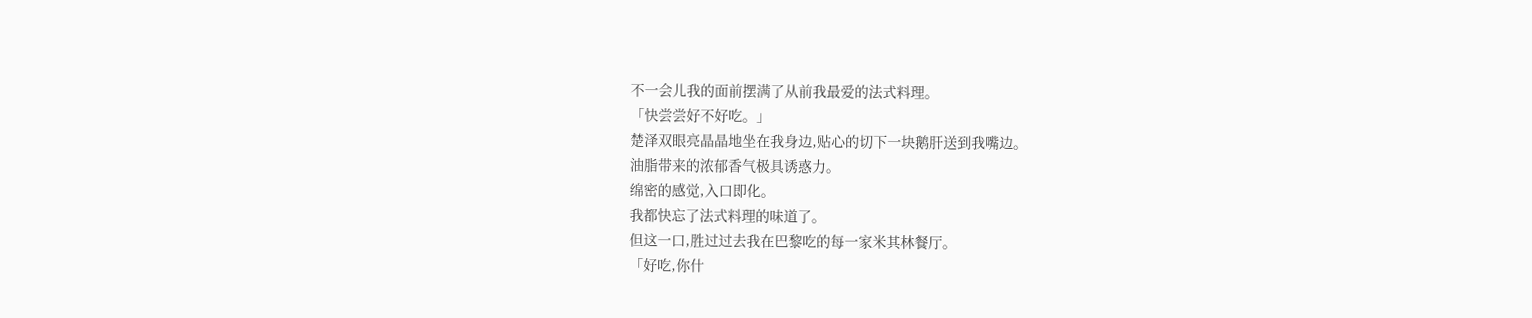不一会儿我的面前摆满了从前我最爱的法式料理。
「快尝尝好不好吃。」
楚泽双眼亮晶晶地坐在我身边,贴心的切下一块鹅肝送到我嘴边。
油脂带来的浓郁香气极具诱惑力。
绵密的感觉,入口即化。
我都快忘了法式料理的味道了。
但这一口,胜过过去我在巴黎吃的每一家米其林餐厅。
「好吃,你什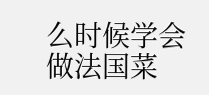么时候学会做法国菜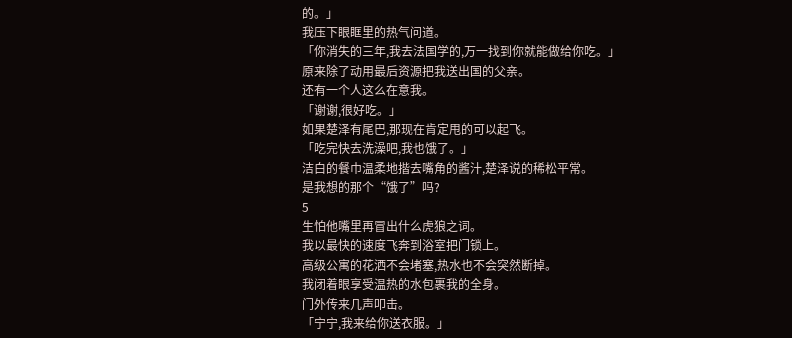的。」
我压下眼眶里的热气问道。
「你消失的三年,我去法国学的,万一找到你就能做给你吃。」
原来除了动用最后资源把我送出国的父亲。
还有一个人这么在意我。
「谢谢,很好吃。」
如果楚泽有尾巴,那现在肯定甩的可以起飞。
「吃完快去洗澡吧,我也饿了。」
洁白的餐巾温柔地揩去嘴角的酱汁,楚泽说的稀松平常。
是我想的那个“饿了”吗?
5
生怕他嘴里再冒出什么虎狼之词。
我以最快的速度飞奔到浴室把门锁上。
高级公寓的花洒不会堵塞,热水也不会突然断掉。
我闭着眼享受温热的水包裹我的全身。
门外传来几声叩击。
「宁宁,我来给你送衣服。」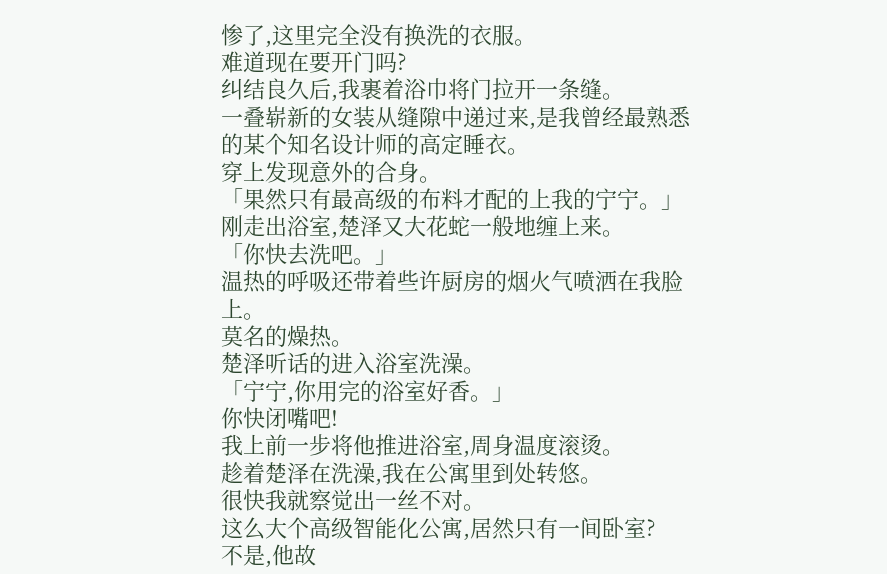惨了,这里完全没有换洗的衣服。
难道现在要开门吗?
纠结良久后,我裹着浴巾将门拉开一条缝。
一叠崭新的女装从缝隙中递过来,是我曾经最熟悉的某个知名设计师的高定睡衣。
穿上发现意外的合身。
「果然只有最高级的布料才配的上我的宁宁。」
刚走出浴室,楚泽又大花蛇一般地缠上来。
「你快去洗吧。」
温热的呼吸还带着些许厨房的烟火气喷洒在我脸上。
莫名的燥热。
楚泽听话的进入浴室洗澡。
「宁宁,你用完的浴室好香。」
你快闭嘴吧!
我上前一步将他推进浴室,周身温度滚烫。
趁着楚泽在洗澡,我在公寓里到处转悠。
很快我就察觉出一丝不对。
这么大个高级智能化公寓,居然只有一间卧室?
不是,他故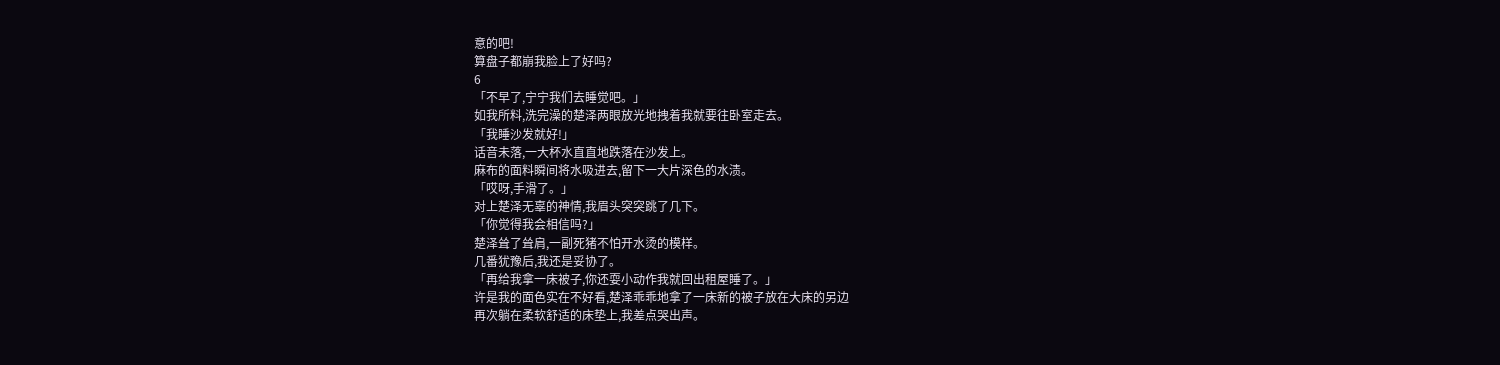意的吧!
算盘子都崩我脸上了好吗?
6
「不早了,宁宁我们去睡觉吧。」
如我所料,洗完澡的楚泽两眼放光地拽着我就要往卧室走去。
「我睡沙发就好!」
话音未落,一大杯水直直地跌落在沙发上。
麻布的面料瞬间将水吸进去,留下一大片深色的水渍。
「哎呀,手滑了。」
对上楚泽无辜的神情,我眉头突突跳了几下。
「你觉得我会相信吗?」
楚泽耸了耸肩,一副死猪不怕开水烫的模样。
几番犹豫后,我还是妥协了。
「再给我拿一床被子,你还耍小动作我就回出租屋睡了。」
许是我的面色实在不好看,楚泽乖乖地拿了一床新的被子放在大床的另边
再次躺在柔软舒适的床垫上,我差点哭出声。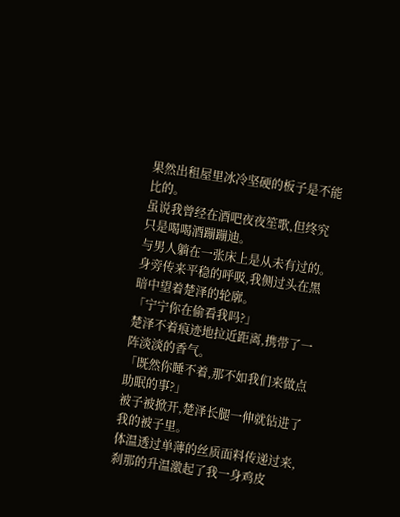果然出租屋里冰冷坚硬的板子是不能比的。
虽说我曾经在酒吧夜夜笙歌,但终究只是喝喝酒蹦蹦迪。
与男人躺在一张床上是从未有过的。
身旁传来平稳的呼吸,我侧过头在黑暗中望着楚泽的轮廓。
「宁宁你在偷看我吗?」
楚泽不着痕迹地拉近距离,携带了一阵淡淡的香气。
「既然你睡不着,那不如我们来做点助眠的事?」
被子被掀开,楚泽长腿一伸就钻进了我的被子里。
体温透过单薄的丝质面料传递过来,刹那的升温激起了我一身鸡皮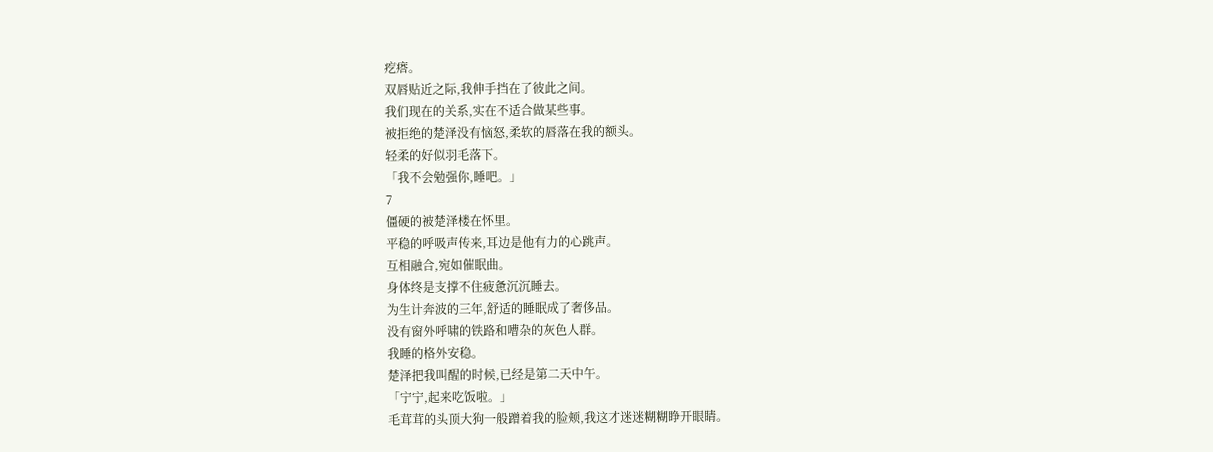疙瘩。
双唇贴近之际,我伸手挡在了彼此之间。
我们现在的关系,实在不适合做某些事。
被拒绝的楚泽没有恼怒,柔软的唇落在我的额头。
轻柔的好似羽毛落下。
「我不会勉强你,睡吧。」
7
僵硬的被楚泽楼在怀里。
平稳的呼吸声传来,耳边是他有力的心跳声。
互相融合,宛如催眠曲。
身体终是支撑不住疲惫沉沉睡去。
为生计奔波的三年,舒适的睡眠成了奢侈品。
没有窗外呼啸的铁路和嘈杂的灰色人群。
我睡的格外安稳。
楚泽把我叫醒的时候,已经是第二天中午。
「宁宁,起来吃饭啦。」
毛茸茸的头顶大狗一般蹭着我的脸颊,我这才迷迷糊糊睁开眼睛。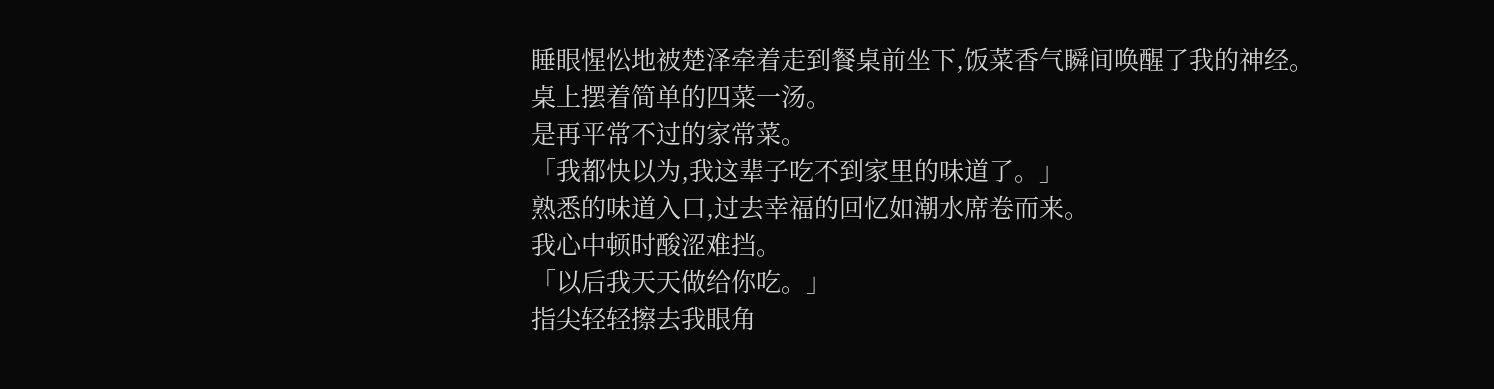睡眼惺忪地被楚泽牵着走到餐桌前坐下,饭菜香气瞬间唤醒了我的神经。
桌上摆着简单的四菜一汤。
是再平常不过的家常菜。
「我都快以为,我这辈子吃不到家里的味道了。」
熟悉的味道入口,过去幸福的回忆如潮水席卷而来。
我心中顿时酸涩难挡。
「以后我天天做给你吃。」
指尖轻轻擦去我眼角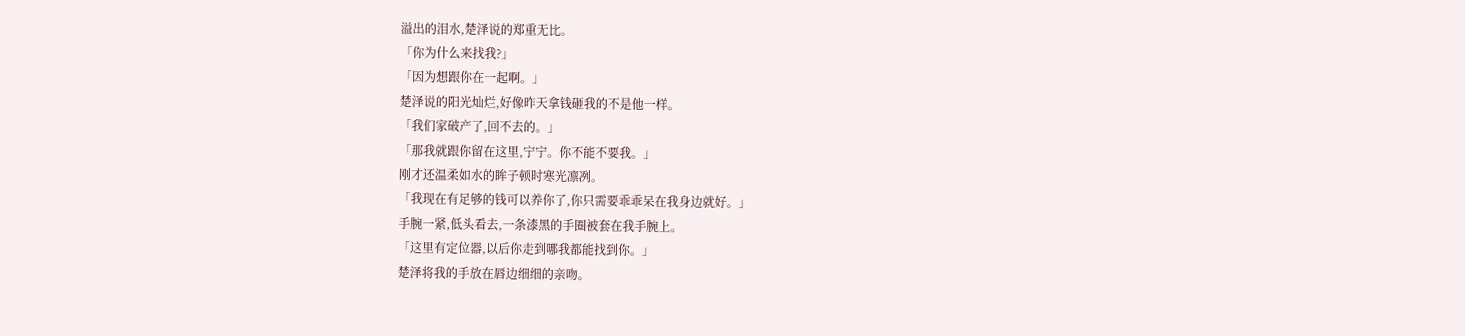溢出的泪水,楚泽说的郑重无比。
「你为什么来找我?」
「因为想跟你在一起啊。」
楚泽说的阳光灿烂,好像昨天拿钱砸我的不是他一样。
「我们家破产了,回不去的。」
「那我就跟你留在这里,宁宁。你不能不要我。」
刚才还温柔如水的眸子顿时寒光凛冽。
「我现在有足够的钱可以养你了,你只需要乖乖呆在我身边就好。」
手腕一紧,低头看去,一条漆黑的手圈被套在我手腕上。
「这里有定位器,以后你走到哪我都能找到你。」
楚泽将我的手放在唇边细细的亲吻。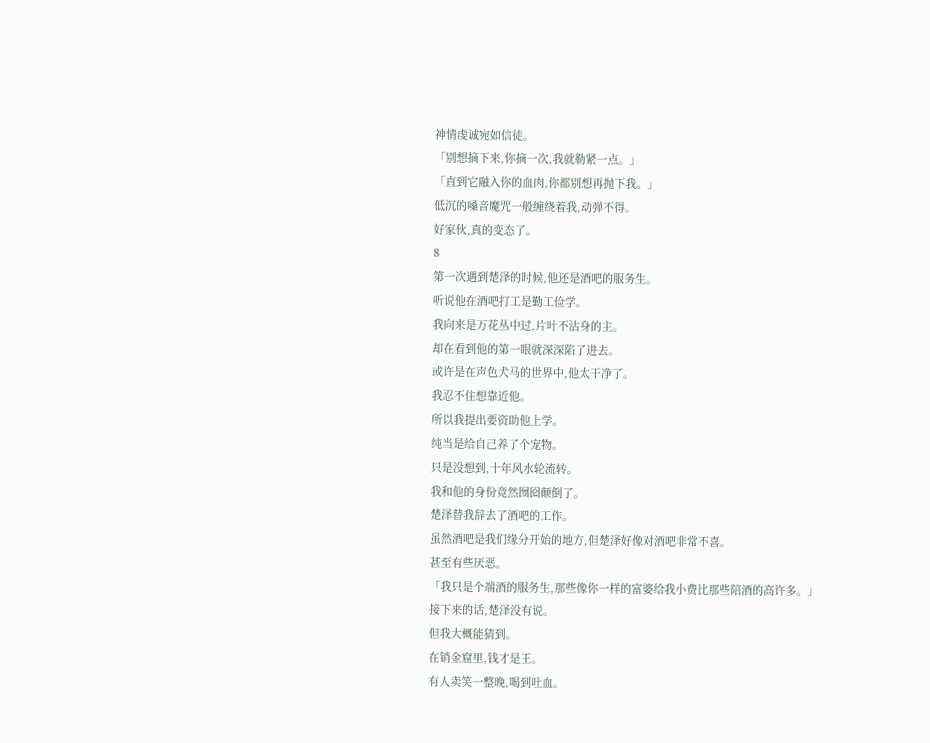神情虔诚宛如信徒。
「别想摘下来,你摘一次,我就勒紧一点。」
「直到它融入你的血肉,你都别想再抛下我。」
低沉的嗓音魔咒一般缠绕着我,动弹不得。
好家伙,真的变态了。
8
第一次遇到楚泽的时候,他还是酒吧的服务生。
听说他在酒吧打工是勤工俭学。
我向来是万花丛中过,片叶不沾身的主。
却在看到他的第一眼就深深陷了进去。
或许是在声色犬马的世界中,他太干净了。
我忍不住想靠近他。
所以我提出要资助他上学。
纯当是给自己养了个宠物。
只是没想到,十年风水轮流转。
我和他的身份竟然囫囵颠倒了。
楚泽替我辞去了酒吧的工作。
虽然酒吧是我们缘分开始的地方,但楚泽好像对酒吧非常不喜。
甚至有些厌恶。
「我只是个端酒的服务生,那些像你一样的富婆给我小费比那些陪酒的高许多。」
接下来的话,楚泽没有说。
但我大概能猜到。
在销金窟里,钱才是王。
有人卖笑一整晚,喝到吐血。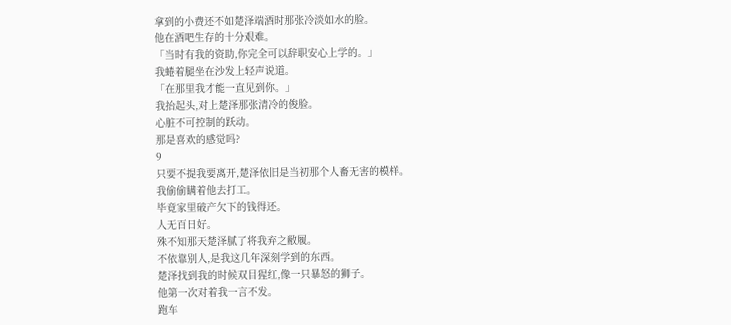拿到的小费还不如楚泽端酒时那张冷淡如水的脸。
他在酒吧生存的十分艰难。
「当时有我的资助,你完全可以辞职安心上学的。」
我蜷着腿坐在沙发上轻声说道。
「在那里我才能一直见到你。」
我抬起头,对上楚泽那张清冷的俊脸。
心脏不可控制的跃动。
那是喜欢的感觉吗?
9
只要不提我要离开,楚泽依旧是当初那个人畜无害的模样。
我偷偷瞒着他去打工。
毕竟家里破产欠下的钱得还。
人无百日好。
殊不知那天楚泽腻了将我弃之敝履。
不依靠别人,是我这几年深刻学到的东西。
楚泽找到我的时候双目猩红,像一只暴怒的狮子。
他第一次对着我一言不发。
跑车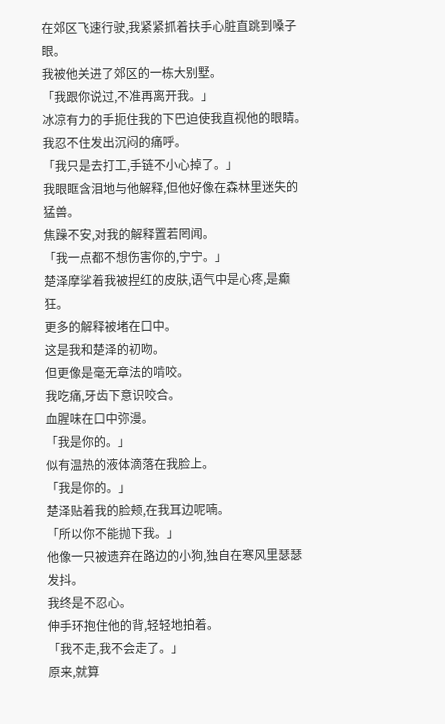在郊区飞速行驶,我紧紧抓着扶手心脏直跳到嗓子眼。
我被他关进了郊区的一栋大别墅。
「我跟你说过,不准再离开我。」
冰凉有力的手扼住我的下巴迫使我直视他的眼睛。
我忍不住发出沉闷的痛呼。
「我只是去打工,手链不小心掉了。」
我眼眶含泪地与他解释,但他好像在森林里迷失的猛兽。
焦躁不安,对我的解释置若罔闻。
「我一点都不想伤害你的,宁宁。」
楚泽摩挲着我被捏红的皮肤,语气中是心疼,是癫狂。
更多的解释被堵在口中。
这是我和楚泽的初吻。
但更像是毫无章法的啃咬。
我吃痛,牙齿下意识咬合。
血腥味在口中弥漫。
「我是你的。」
似有温热的液体滴落在我脸上。
「我是你的。」
楚泽贴着我的脸颊,在我耳边呢喃。
「所以你不能抛下我。」
他像一只被遗弃在路边的小狗,独自在寒风里瑟瑟发抖。
我终是不忍心。
伸手环抱住他的背,轻轻地拍着。
「我不走,我不会走了。」
原来,就算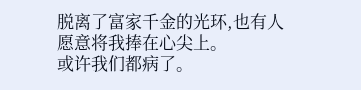脱离了富家千金的光环,也有人愿意将我捧在心尖上。
或许我们都病了。